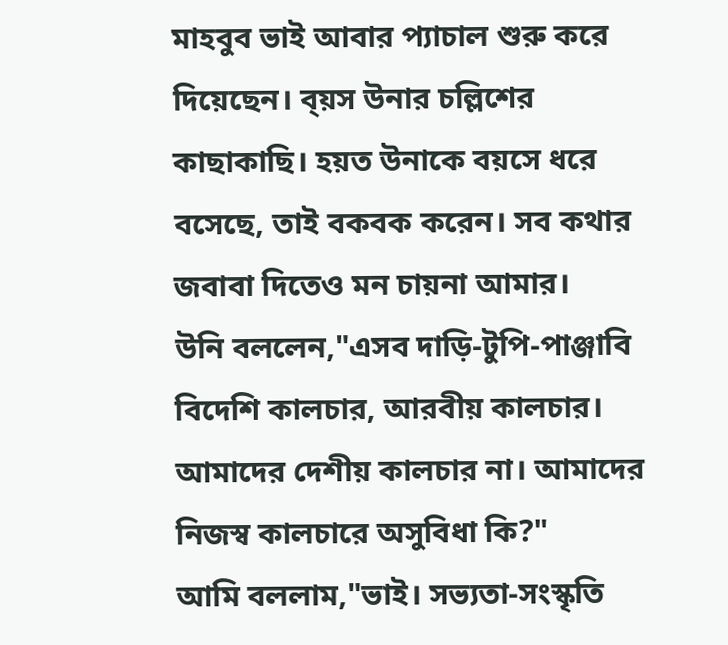মাহবুব ভাই আবার প্যাচাল শুরু করে দিয়েছেন। ব্য়স উনার চল্লিশের কাছাকাছি। হয়ত উনাকে বয়সে ধরে বসেছে, তাই বকবক করেন। সব কথার জবাবা দিতেও মন চায়না আমার।
উনি বললেন,"এসব দাড়ি-টুপি-পাঞ্জাবি বিদেশি কালচার, আরবীয় কালচার। আমাদের দেশীয় কালচার না। আমাদের নিজস্ব কালচারে অসুবিধা কি?"
আমি বললাম,"ভাই। সভ্যতা-সংস্কৃতি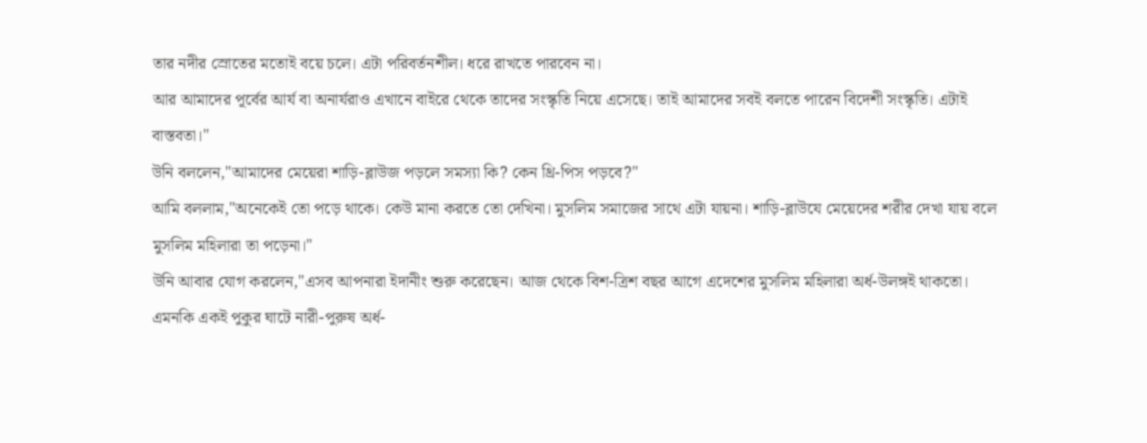তার নদীর স্রোতের মতোই বয়ে চলে। এটা পরিবর্তনশীল। ধরে রাখতে পারবেন না।
আর আমাদের পূর্বের আর্য বা অনার্যরাও এখানে বাইরে থেকে তাদের সংস্কৃতি নিয়ে এসেছে। তাই আমাদের সবই বলতে পারেন বিদেশী সংস্কৃতি। এটাই বাস্তবতা।"
উনি বললেন,"আমাদের মেয়েরা শাড়ি-ব্লাউজ পড়লে সমস্যা কি? কেন থ্রি-পিস পড়বে?"
আমি বললাম,"অনেকেই তো পড়ে থাকে। কেউ মানা করতে তো দেখিনা। মুসলিম সমাজের সাথে এটা যায়না। শাড়ি-ব্লাউযে মেয়েদের শরীর দেখা যায় বলে মুসলিম মহিলারা তা পড়েনা।"
উনি আবার যোগ করলেন,"এসব আপনারা ইদানীং শুরু করেছেন। আজ থেকে বিশ-ত্রিশ বছর আগে এদেশের মুসলিম মহিলারা অর্ধ-উলঙ্গই থাকতো।
এমনকি একই পুকুর ঘাটে নারী-পুরুষ অর্ধ-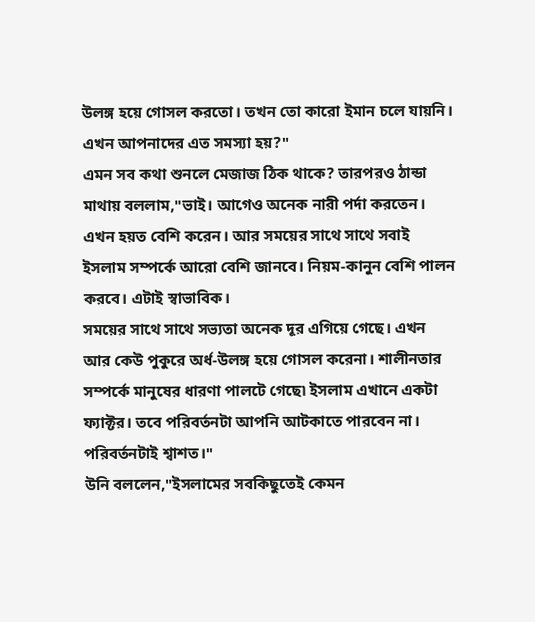উলঙ্গ হয়ে গোসল করতো। তখন তো কারো ইমান চলে যায়নি। এখন আপনাদের এত সমস্যা হয়?"
এমন সব কথা শুনলে মেজাজ ঠিক থাকে? তারপরও ঠান্ডা মাথায় বললাম,"ভাই। আগেও অনেক নারী পর্দা করতেন। এখন হয়ত বেশি করেন। আর সময়ের সাথে সাথে সবাই ইসলাম সম্পর্কে আরো বেশি জানবে। নিয়ম-কানুন বেশি পালন করবে। এটাই স্বাভাবিক।
সময়ের সাথে সাথে সভ্যতা অনেক দূর এগিয়ে গেছে। এখন আর কেউ পুকুরে অর্ধ-উলঙ্গ হয়ে গোসল করেনা। শালীনতার সম্পর্কে মানুষের ধারণা পালটে গেছে৷ ইসলাম এখানে একটা ফ্যাক্টর। তবে পরিবর্তনটা আপনি আটকাতে পারবেন না। পরিবর্তনটাই শ্বাশত।"
উনি বললেন,"ইসলামের সবকিছুতেই কেমন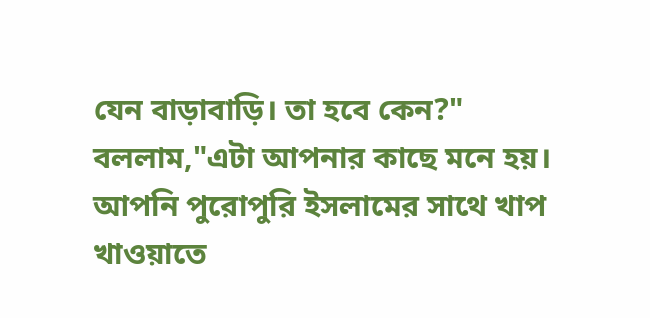যেন বাড়াবাড়ি। তা হবে কেন?"
বললাম,"এটা আপনার কাছে মনে হয়। আপনি পুরোপুরি ইসলামের সাথে খাপ খাওয়াতে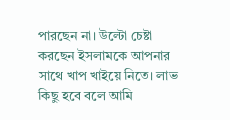পারছেন না। উল্টো চেষ্টা করছেন ইসলামকে আপনার সাথে খাপ খাইয়ে নিতে। লাভ কিছু হবে বলে আমি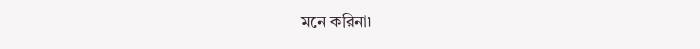মনে করিনা৷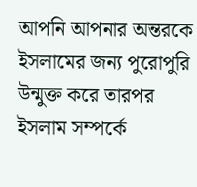আপনি আপনার অন্তরকে ইসলামের জন্য পুরোপুরি উন্মুক্ত করে তারপর ইসলাম সম্পর্কে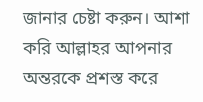জানার চেষ্টা করুন। আশা করি আল্লাহর আপনার অন্তরকে প্রশস্ত করে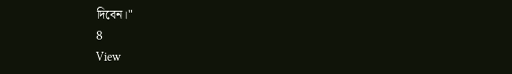দিবেন।"
8
View